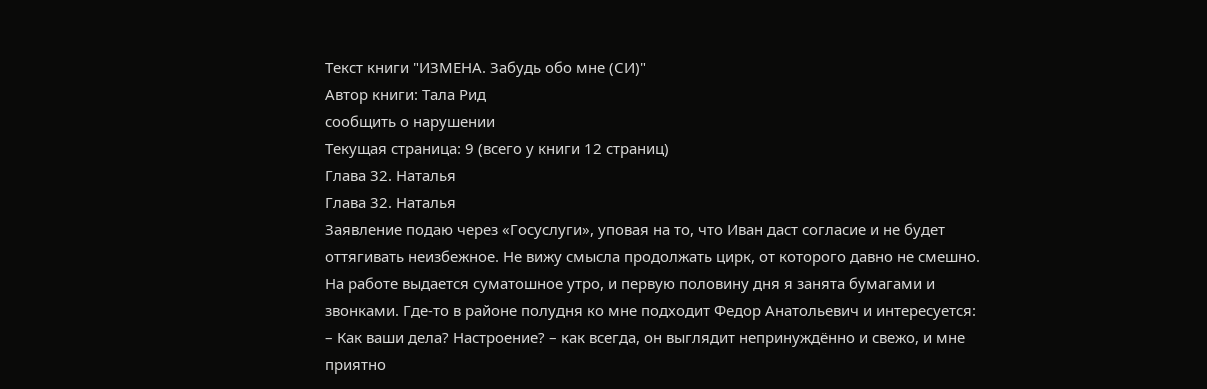Текст книги "ИЗМЕНА. Забудь обо мне (СИ)"
Автор книги: Тала Рид
сообщить о нарушении
Текущая страница: 9 (всего у книги 12 страниц)
Глава 32. Наталья
Глава 32. Наталья
Заявление подаю через «Госуслуги», уповая на то, что Иван даст согласие и не будет оттягивать неизбежное. Не вижу смысла продолжать цирк, от которого давно не смешно.
На работе выдается суматошное утро, и первую половину дня я занята бумагами и звонками. Где-то в районе полудня ко мне подходит Федор Анатольевич и интересуется:
– Как ваши дела? Настроение? – как всегда, он выглядит непринуждённо и свежо, и мне приятно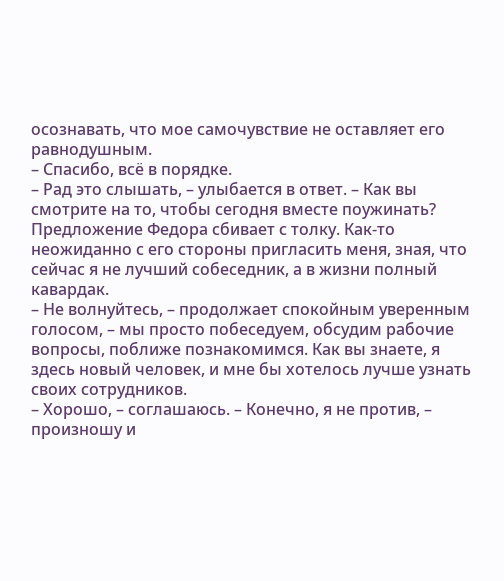осознавать, что мое самочувствие не оставляет его равнодушным.
– Спасибо, всё в порядке.
– Рад это слышать, – улыбается в ответ. – Как вы смотрите на то, чтобы сегодня вместе поужинать?
Предложение Федора сбивает с толку. Как-то неожиданно с его стороны пригласить меня, зная, что сейчас я не лучший собеседник, а в жизни полный кавардак.
– Не волнуйтесь, – продолжает спокойным уверенным голосом, – мы просто побеседуем, обсудим рабочие вопросы, поближе познакомимся. Как вы знаете, я здесь новый человек, и мне бы хотелось лучше узнать своих сотрудников.
– Хорошо, – соглашаюсь. – Конечно, я не против, – произношу и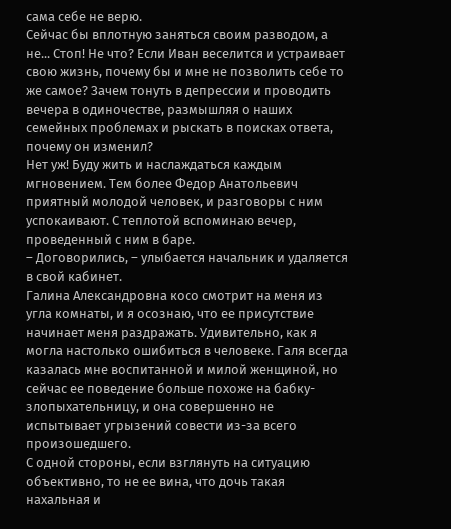сама себе не верю.
Сейчас бы вплотную заняться своим разводом, а не... Стоп! Не что? Если Иван веселится и устраивает свою жизнь, почему бы и мне не позволить себе то же самое? Зачем тонуть в депрессии и проводить вечера в одиночестве, размышляя о наших семейных проблемах и рыскать в поисках ответа, почему он изменил?
Нет уж! Буду жить и наслаждаться каждым мгновением. Тем более Федор Анатольевич приятный молодой человек, и разговоры с ним успокаивают. С теплотой вспоминаю вечер, проведенный с ним в баре.
– Договорились, – улыбается начальник и удаляется в свой кабинет.
Галина Александровна косо смотрит на меня из угла комнаты, и я осознаю, что ее присутствие начинает меня раздражать. Удивительно, как я могла настолько ошибиться в человеке. Галя всегда казалась мне воспитанной и милой женщиной, но сейчас ее поведение больше похоже на бабку-злопыхательницу, и она совершенно не испытывает угрызений совести из-за всего произошедшего.
С одной стороны, если взглянуть на ситуацию объективно, то не ее вина, что дочь такая нахальная и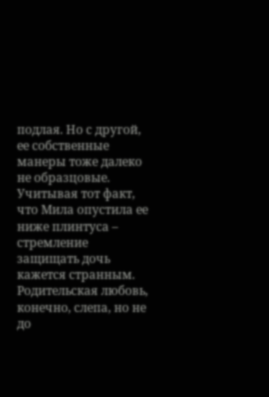подлая. Но с другой, ее собственные манеры тоже далеко не образцовые. Учитывая тот факт, что Мила опустила ее ниже плинтуса – стремление защищать дочь кажется странным. Родительская любовь, конечно, слепа, но не до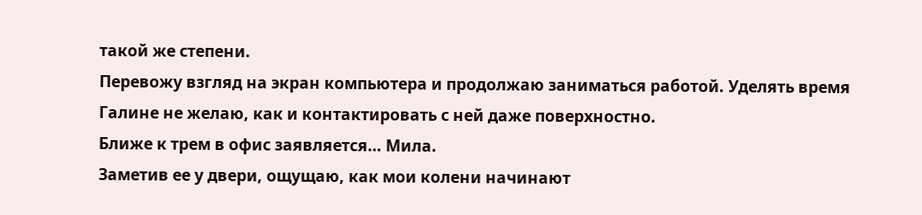такой же степени.
Перевожу взгляд на экран компьютера и продолжаю заниматься работой. Уделять время Галине не желаю, как и контактировать с ней даже поверхностно.
Ближе к трем в офис заявляется… Мила.
Заметив ее у двери, ощущаю, как мои колени начинают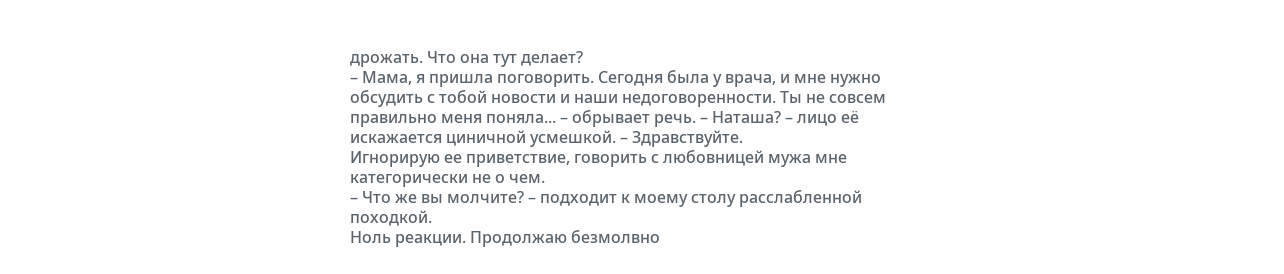дрожать. Что она тут делает?
– Мама, я пришла поговорить. Сегодня была у врача, и мне нужно обсудить с тобой новости и наши недоговоренности. Ты не совсем правильно меня поняла... – обрывает речь. – Наташа? – лицо её искажается циничной усмешкой. – Здравствуйте.
Игнорирую ее приветствие, говорить с любовницей мужа мне категорически не о чем.
– Что же вы молчите? – подходит к моему столу расслабленной походкой.
Ноль реакции. Продолжаю безмолвно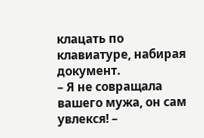клацать по клавиатуре, набирая документ.
– Я не совращала вашего мужа, он сам увлекся! –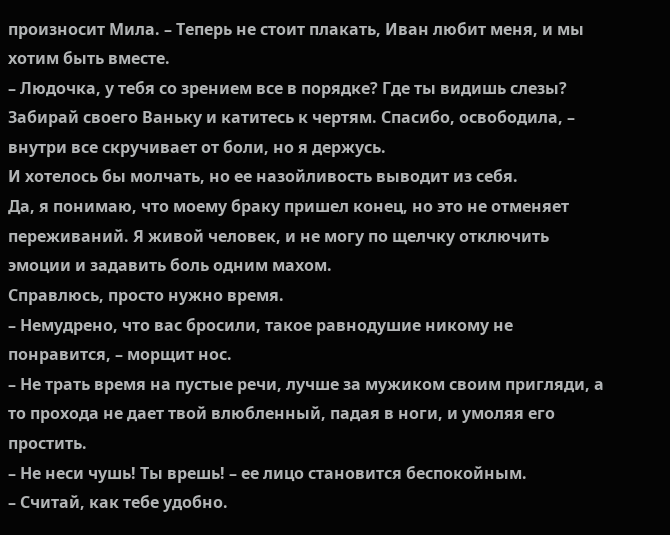произносит Мила. – Теперь не стоит плакать, Иван любит меня, и мы хотим быть вместе.
– Людочка, у тебя со зрением все в порядке? Где ты видишь слезы? Забирай своего Ваньку и катитесь к чертям. Спасибо, освободила, – внутри все скручивает от боли, но я держусь.
И хотелось бы молчать, но ее назойливость выводит из себя.
Да, я понимаю, что моему браку пришел конец, но это не отменяет переживаний. Я живой человек, и не могу по щелчку отключить эмоции и задавить боль одним махом.
Справлюсь, просто нужно время.
– Немудрено, что вас бросили, такое равнодушие никому не понравится, – морщит нос.
– Не трать время на пустые речи, лучше за мужиком своим пригляди, а то прохода не дает твой влюбленный, падая в ноги, и умоляя его простить.
– Не неси чушь! Ты врешь! – ее лицо становится беспокойным.
– Считай, как тебе удобно.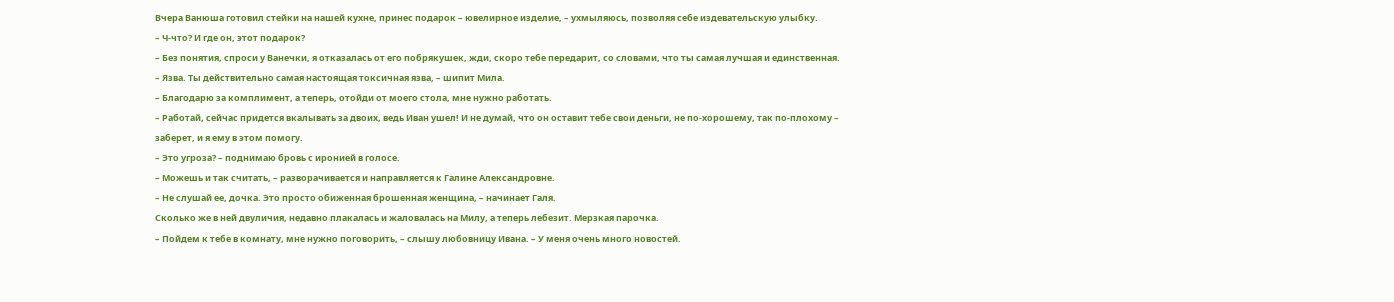Вчера Ванюша готовил стейки на нашей кухне, принес подарок – ювелирное изделие, – ухмыляюсь, позволяя себе издевательскую улыбку.
– Ч-что? И где он, этот подарок?
– Без понятия, спроси у Ванечки, я отказалась от его побрякушек, жди, скоро тебе передарит, со словами, что ты самая лучшая и единственная.
– Язва. Ты действительно самая настоящая токсичная язва, – шипит Мила.
– Благодарю за комплимент, а теперь, отойди от моего стола, мне нужно работать.
– Работай, сейчас придется вкалывать за двоих, ведь Иван ушел! И не думай, что он оставит тебе свои деньги, не по-хорошему, так по-плохому – заберет, и я ему в этом помогу.
– Это угроза? – поднимаю бровь с иронией в голосе.
– Можешь и так считать, – разворачивается и направляется к Галине Александровне.
– Не слушай ее, дочка. Это просто обиженная брошенная женщина, – начинает Галя.
Сколько же в ней двуличия, недавно плакалась и жаловалась на Милу, а теперь лебезит. Мерзкая парочка.
– Пойдем к тебе в комнату, мне нужно поговорить, – слышу любовницу Ивана. – У меня очень много новостей.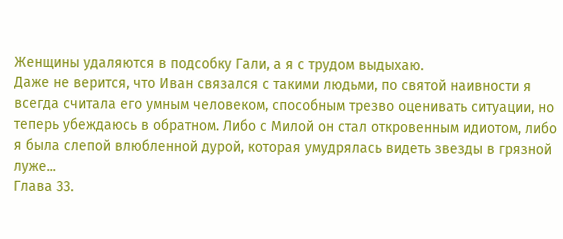Женщины удаляются в подсобку Гали, а я с трудом выдыхаю.
Даже не верится, что Иван связался с такими людьми, по святой наивности я всегда считала его умным человеком, способным трезво оценивать ситуации, но теперь убеждаюсь в обратном. Либо с Милой он стал откровенным идиотом, либо я была слепой влюбленной дурой, которая умудрялась видеть звезды в грязной луже...
Глава 33.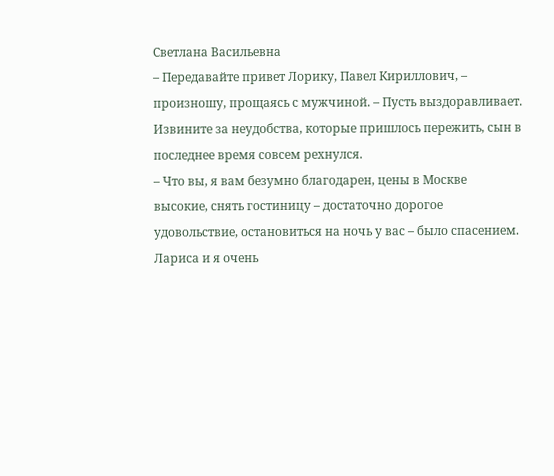Светлана Васильевна
– Передавайте привет Лорику, Павел Кириллович, – произношу, прощаясь с мужчиной. – Пусть выздоравливает. Извините за неудобства, которые пришлось пережить, сын в последнее время совсем рехнулся.
– Что вы, я вам безумно благодарен, цены в Москве высокие, снять гостиницу – достаточно дорогое удовольствие, остановиться на ночь у вас – было спасением. Лариса и я очень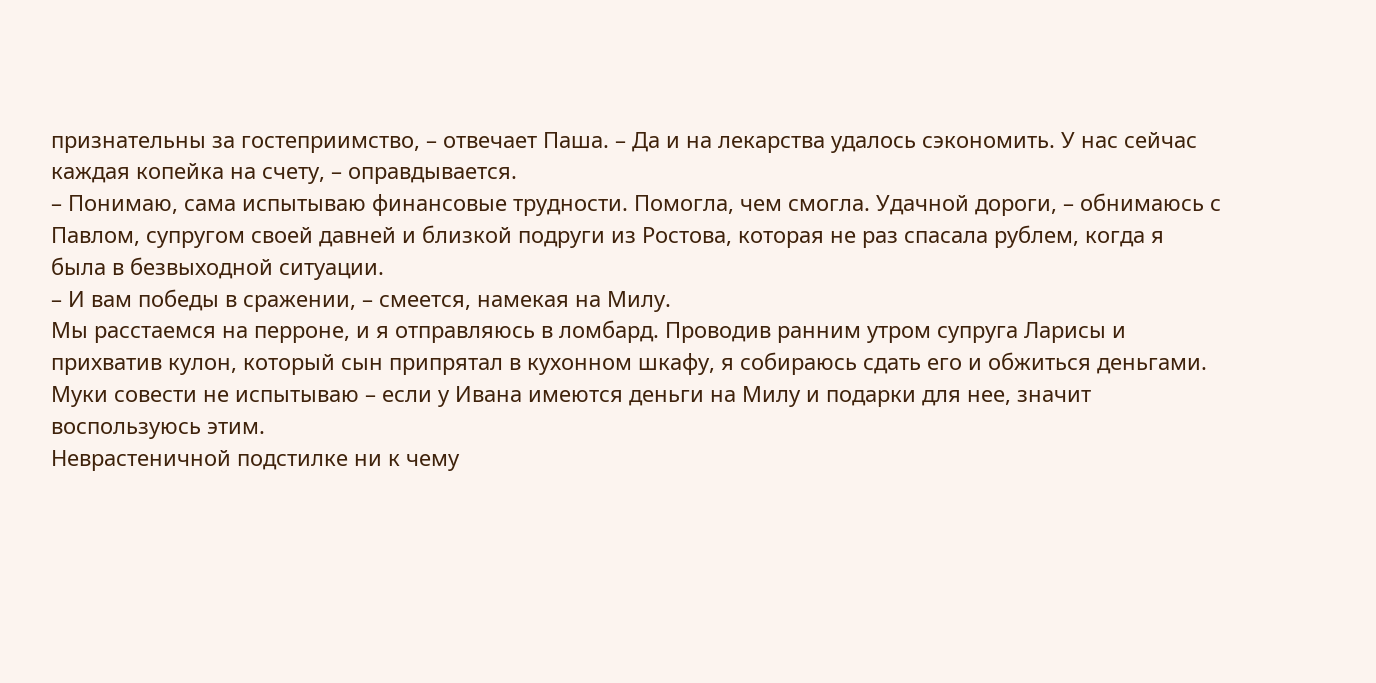признательны за гостеприимство, – отвечает Паша. – Да и на лекарства удалось сэкономить. У нас сейчас каждая копейка на счету, – оправдывается.
– Понимаю, сама испытываю финансовые трудности. Помогла, чем смогла. Удачной дороги, – обнимаюсь с Павлом, супругом своей давней и близкой подруги из Ростова, которая не раз спасала рублем, когда я была в безвыходной ситуации.
– И вам победы в сражении, – смеется, намекая на Милу.
Мы расстаемся на перроне, и я отправляюсь в ломбард. Проводив ранним утром супруга Ларисы и прихватив кулон, который сын припрятал в кухонном шкафу, я собираюсь сдать его и обжиться деньгами.
Муки совести не испытываю – если у Ивана имеются деньги на Милу и подарки для нее, значит воспользуюсь этим.
Неврастеничной подстилке ни к чему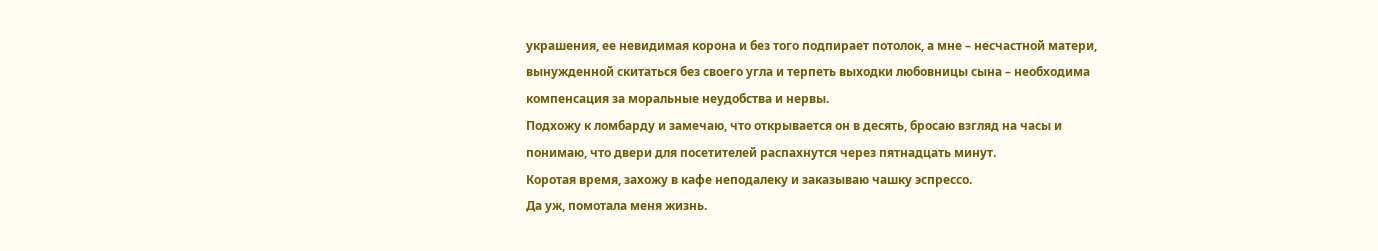украшения, ее невидимая корона и без того подпирает потолок, а мне – несчастной матери, вынужденной скитаться без своего угла и терпеть выходки любовницы сына – необходима компенсация за моральные неудобства и нервы.
Подхожу к ломбарду и замечаю, что открывается он в десять, бросаю взгляд на часы и понимаю, что двери для посетителей распахнутся через пятнадцать минут.
Коротая время, захожу в кафе неподалеку и заказываю чашку эспрессо.
Да уж, помотала меня жизнь.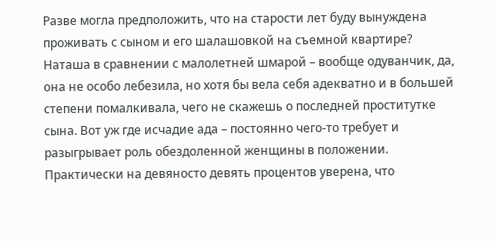Разве могла предположить, что на старости лет буду вынуждена проживать с сыном и его шалашовкой на съемной квартире?
Наташа в сравнении с малолетней шмарой – вообще одуванчик, да, она не особо лебезила, но хотя бы вела себя адекватно и в большей степени помалкивала, чего не скажешь о последней проститутке сына. Вот уж где исчадие ада – постоянно чего-то требует и разыгрывает роль обездоленной женщины в положении.
Практически на девяносто девять процентов уверена, что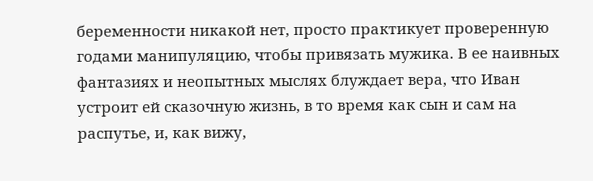беременности никакой нет, просто практикует проверенную годами манипуляцию, чтобы привязать мужика. В ее наивных фантазиях и неопытных мыслях блуждает вера, что Иван устроит ей сказочную жизнь, в то время как сын и сам на распутье, и, как вижу,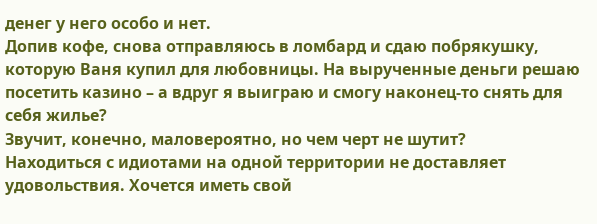денег у него особо и нет.
Допив кофе, снова отправляюсь в ломбард и сдаю побрякушку, которую Ваня купил для любовницы. На вырученные деньги решаю посетить казино – а вдруг я выиграю и смогу наконец-то снять для себя жилье?
Звучит, конечно, маловероятно, но чем черт не шутит?
Находиться с идиотами на одной территории не доставляет удовольствия. Хочется иметь свой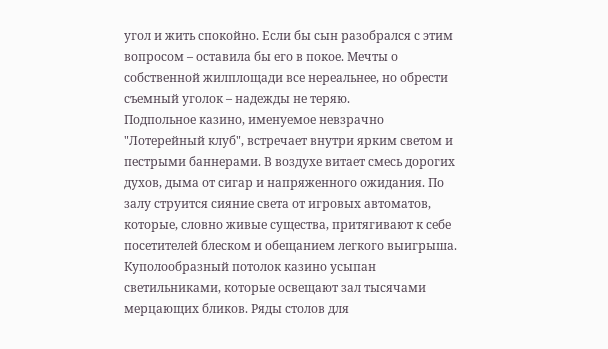угол и жить спокойно. Если бы сын разобрался с этим вопросом – оставила бы его в покое. Мечты о собственной жилплощади все нереальнее, но обрести съемный уголок – надежды не теряю.
Подпольное казино, именуемое невзрачно "Лотерейный клуб", встречает внутри ярким светом и пестрыми баннерами. В воздухе витает смесь дорогих духов, дыма от сигар и напряженного ожидания. По залу струится сияние света от игровых автоматов, которые, словно живые существа, притягивают к себе посетителей блеском и обещанием легкого выигрыша.
Куполообразный потолок казино усыпан светильниками, которые освещают зал тысячами мерцающих бликов. Ряды столов для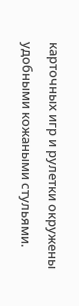карточных игр и рулетки окружены удобными кожаными стульями.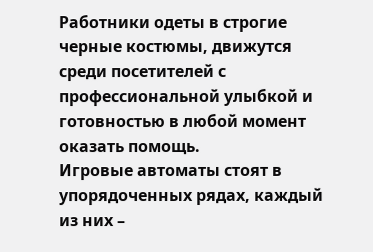Работники одеты в строгие черные костюмы, движутся среди посетителей с профессиональной улыбкой и готовностью в любой момент оказать помощь.
Игровые автоматы стоят в упорядоченных рядах, каждый из них –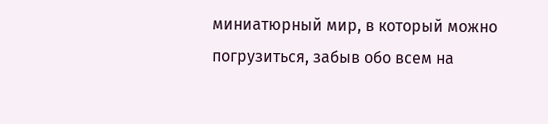миниатюрный мир, в который можно погрузиться, забыв обо всем на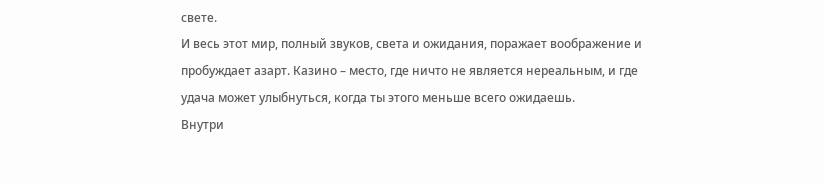свете.
И весь этот мир, полный звуков, света и ожидания, поражает воображение и пробуждает азарт. Казино – место, где ничто не является нереальным, и где удача может улыбнуться, когда ты этого меньше всего ожидаешь.
Внутри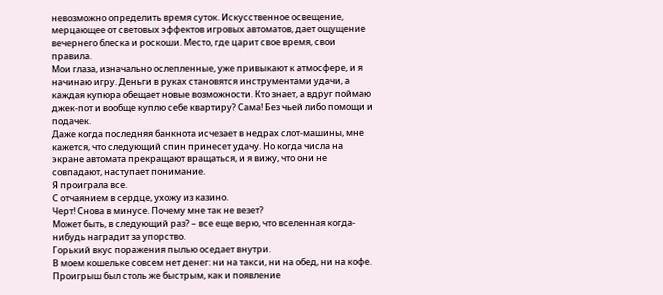невозможно определить время суток. Искусственное освещение, мерцающее от световых эффектов игровых автоматов, дает ощущение вечернего блеска и роскоши. Место, где царит свое время, свои правила.
Мои глаза, изначально ослепленные, уже привыкают к атмосфере, и я начинаю игру. Деньги в руках становятся инструментами удачи, а каждая купюра обещает новые возможности. Кто знает, а вдруг поймаю джек-пот и вообще куплю себе квартиру? Сама! Без чьей либо помощи и подачек.
Даже когда последняя банкнота исчезает в недрах слот-машины, мне кажется, что следующий спин принесет удачу. Но когда числа на экране автомата прекращают вращаться, и я вижу, что они не совпадают, наступает понимание.
Я проиграла все.
С отчаянием в сердце, ухожу из казино.
Черт! Снова в минусе. Почему мне так не везет?
Может быть, в следующий раз? – все еще верю, что вселенная когда-нибудь наградит за упорство.
Горький вкус поражения пылью оседает внутри.
В моем кошельке совсем нет денег: ни на такси, ни на обед, ни на кофе. Проигрыш был столь же быстрым, как и появление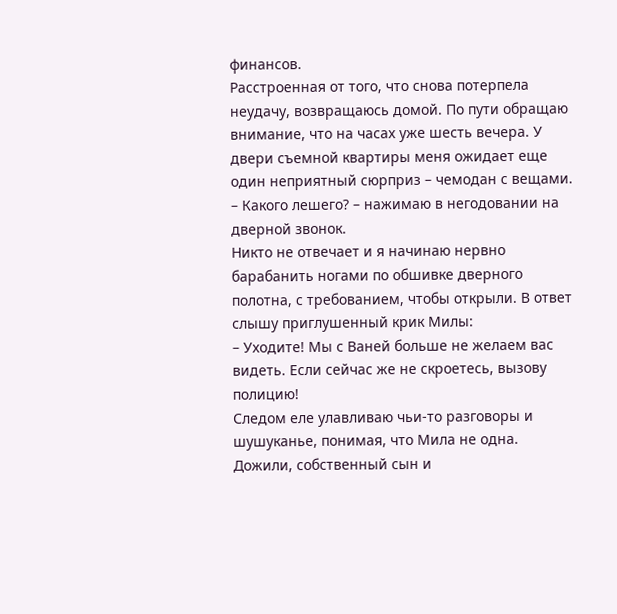финансов.
Расстроенная от того, что снова потерпела неудачу, возвращаюсь домой. По пути обращаю внимание, что на часах уже шесть вечера. У двери съемной квартиры меня ожидает еще один неприятный сюрприз – чемодан с вещами.
– Какого лешего? – нажимаю в негодовании на дверной звонок.
Никто не отвечает и я начинаю нервно барабанить ногами по обшивке дверного полотна, с требованием, чтобы открыли. В ответ слышу приглушенный крик Милы:
– Уходите! Мы с Ваней больше не желаем вас видеть. Если сейчас же не скроетесь, вызову полицию!
Следом еле улавливаю чьи-то разговоры и шушуканье, понимая, что Мила не одна.
Дожили, собственный сын и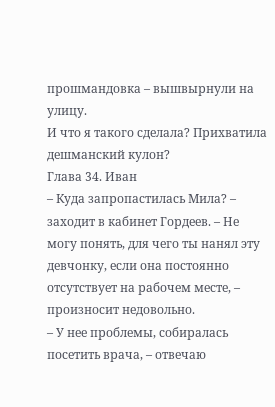прошмандовка – вышвырнули на улицу.
И что я такого сделала? Прихватила дешманский кулон?
Глава 34. Иван
– Куда запропастилась Мила? – заходит в кабинет Гордеев. – Не могу понять, для чего ты нанял эту девчонку, если она постоянно отсутствует на рабочем месте, – произносит недовольно.
– У нее проблемы, собиралась посетить врача, – отвечаю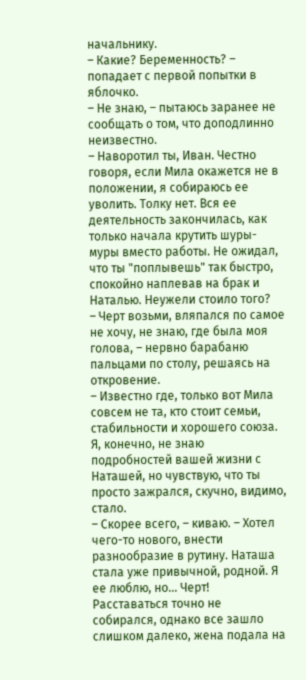начальнику.
– Какие? Беременность? – попадает с первой попытки в яблочко.
– Не знаю, – пытаюсь заранее не сообщать о том, что доподлинно неизвестно.
– Наворотил ты, Иван. Честно говоря, если Мила окажется не в положении, я собираюсь ее уволить. Толку нет. Вся ее деятельность закончилась, как только начала крутить шуры-муры вместо работы. Не ожидал, что ты "поплывешь" так быстро, спокойно наплевав на брак и Наталью. Неужели стоило того?
– Черт возьми, вляпался по самое не хочу, не знаю, где была моя голова, – нервно барабаню пальцами по столу, решаясь на откровение.
– Известно где, только вот Мила совсем не та, кто стоит семьи, стабильности и хорошего союза. Я, конечно, не знаю подробностей вашей жизни с Наташей, но чувствую, что ты просто зажрался, скучно, видимо, стало.
– Скорее всего, – киваю. – Хотел чего-то нового, внести разнообразие в рутину. Наташа стала уже привычной, родной. Я ее люблю, но... Черт! Расставаться точно не собирался, однако все зашло слишком далеко, жена подала на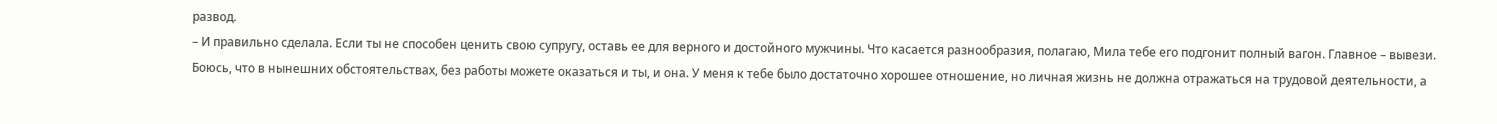развод.
– И правильно сделала. Если ты не способен ценить свою супругу, оставь ее для верного и достойного мужчины. Что касается разнообразия, полагаю, Мила тебе его подгонит полный вагон. Главное – вывези. Боюсь, что в нынешних обстоятельствах, без работы можете оказаться и ты, и она. У меня к тебе было достаточно хорошее отношение, но личная жизнь не должна отражаться на трудовой деятельности, а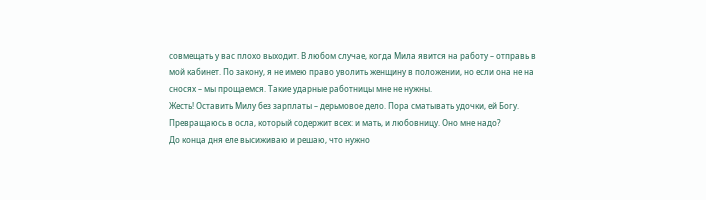совмещать у вас плохо выходит. В любом случае, когда Мила явится на работу – отправь в мой кабинет. По закону, я не имею право уволить женщину в положении, но если она не на сносях – мы прощаемся. Такие ударные работницы мне не нужны.
Жесть! Оставить Милу без зарплаты – дерьмовое дело. Пора сматывать удочки, ей Богу. Превращаюсь в осла, который содержит всех: и мать, и любовницу. Оно мне надо?
До конца дня еле высиживаю и решаю, что нужно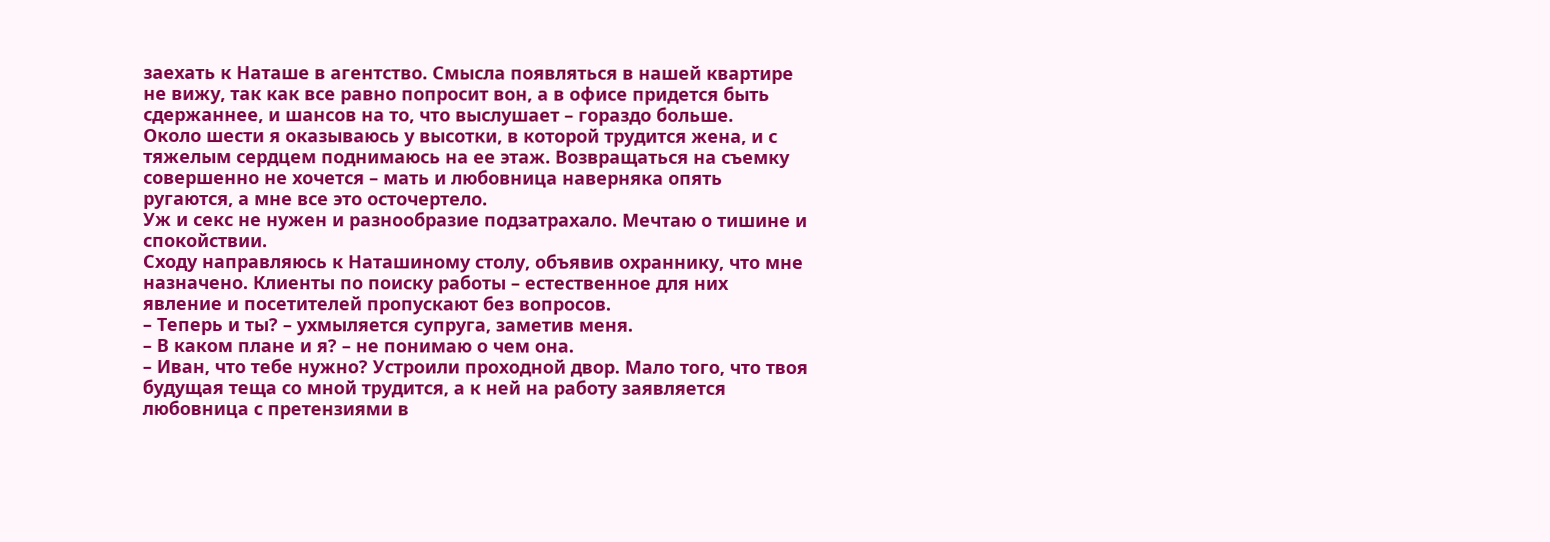заехать к Наташе в агентство. Смысла появляться в нашей квартире не вижу, так как все равно попросит вон, а в офисе придется быть сдержаннее, и шансов на то, что выслушает – гораздо больше.
Около шести я оказываюсь у высотки, в которой трудится жена, и с тяжелым сердцем поднимаюсь на ее этаж. Возвращаться на съемку совершенно не хочется – мать и любовница наверняка опять ругаются, а мне все это осточертело.
Уж и секс не нужен и разнообразие подзатрахало. Мечтаю о тишине и спокойствии.
Сходу направляюсь к Наташиному столу, объявив охраннику, что мне назначено. Клиенты по поиску работы – естественное для них явление и посетителей пропускают без вопросов.
– Теперь и ты? – ухмыляется супруга, заметив меня.
– В каком плане и я? – не понимаю о чем она.
– Иван, что тебе нужно? Устроили проходной двор. Мало того, что твоя будущая теща со мной трудится, а к ней на работу заявляется любовница с претензиями в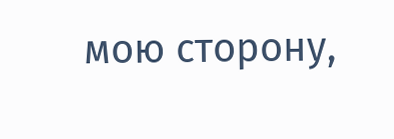мою сторону,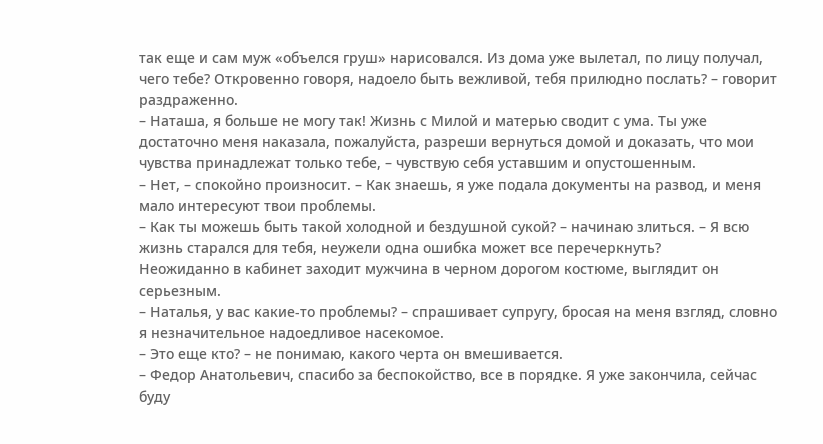так еще и сам муж «объелся груш» нарисовался. Из дома уже вылетал, по лицу получал, чего тебе? Откровенно говоря, надоело быть вежливой, тебя прилюдно послать? – говорит раздраженно.
– Наташа, я больше не могу так! Жизнь с Милой и матерью сводит с ума. Ты уже достаточно меня наказала, пожалуйста, разреши вернуться домой и доказать, что мои чувства принадлежат только тебе, – чувствую себя уставшим и опустошенным.
– Нет, – спокойно произносит. – Как знаешь, я уже подала документы на развод, и меня мало интересуют твои проблемы.
– Как ты можешь быть такой холодной и бездушной сукой? – начинаю злиться. – Я всю жизнь старался для тебя, неужели одна ошибка может все перечеркнуть?
Неожиданно в кабинет заходит мужчина в черном дорогом костюме, выглядит он серьезным.
– Наталья, у вас какие-то проблемы? – спрашивает супругу, бросая на меня взгляд, словно я незначительное надоедливое насекомое.
– Это еще кто? – не понимаю, какого черта он вмешивается.
– Федор Анатольевич, спасибо за беспокойство, все в порядке. Я уже закончила, сейчас буду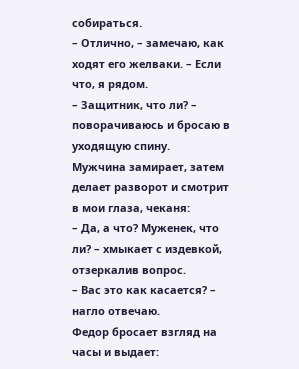собираться.
– Отлично, – замечаю, как ходят его желваки. – Если что, я рядом.
– Защитник, что ли? – поворачиваюсь и бросаю в уходящую спину.
Мужчина замирает, затем делает разворот и смотрит в мои глаза, чеканя:
– Да, а что? Муженек, что ли? – хмыкает с издевкой, отзеркалив вопрос.
– Вас это как касается? – нагло отвечаю.
Федор бросает взгляд на часы и выдает: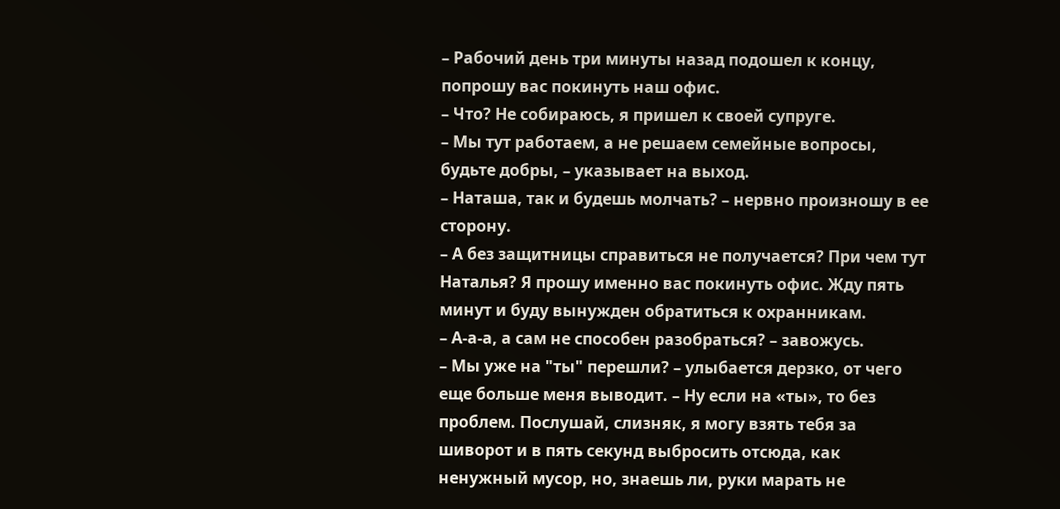– Рабочий день три минуты назад подошел к концу, попрошу вас покинуть наш офис.
– Что? Не собираюсь, я пришел к своей супруге.
– Мы тут работаем, а не решаем семейные вопросы, будьте добры, – указывает на выход.
– Наташа, так и будешь молчать? – нервно произношу в ее сторону.
– А без защитницы справиться не получается? При чем тут Наталья? Я прошу именно вас покинуть офис. Жду пять минут и буду вынужден обратиться к охранникам.
– А-а-а, а сам не способен разобраться? – завожусь.
– Мы уже на "ты" перешли? – улыбается дерзко, от чего еще больше меня выводит. – Ну если на «ты», то без проблем. Послушай, слизняк, я могу взять тебя за шиворот и в пять секунд выбросить отсюда, как ненужный мусор, но, знаешь ли, руки марать не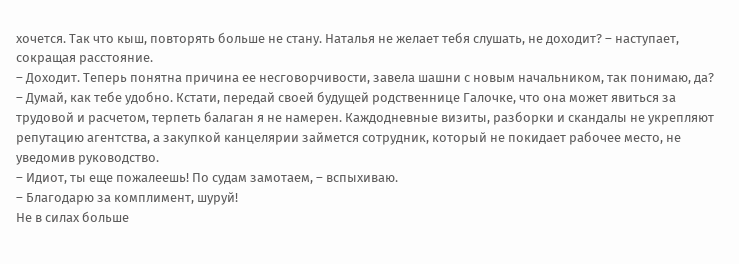хочется. Так что кыш, повторять больше не стану. Наталья не желает тебя слушать, не доходит? – наступает, сокращая расстояние.
– Доходит. Теперь понятна причина ее несговорчивости, завела шашни с новым начальником, так понимаю, да?
– Думай, как тебе удобно. Кстати, передай своей будущей родственнице Галочке, что она может явиться за трудовой и расчетом, терпеть балаган я не намерен. Каждодневные визиты, разборки и скандалы не укрепляют репутацию агентства, а закупкой канцелярии займется сотрудник, который не покидает рабочее место, не уведомив руководство.
– Идиот, ты еще пожалеешь! По судам замотаем, – вспыхиваю.
– Благодарю за комплимент, шуруй!
Не в силах больше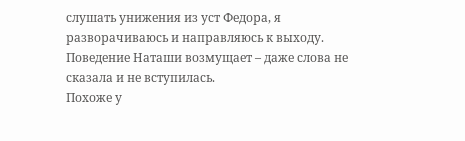слушать унижения из уст Федора, я разворачиваюсь и направляюсь к выходу. Поведение Наташи возмущает – даже слова не сказала и не вступилась.
Похоже у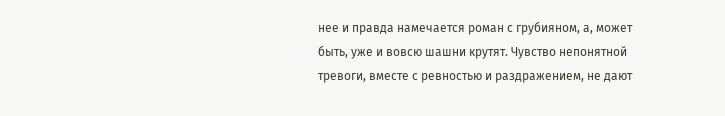нее и правда намечается роман с грубияном, а, может быть, уже и вовсю шашни крутят. Чувство непонятной тревоги, вместе с ревностью и раздражением, не дают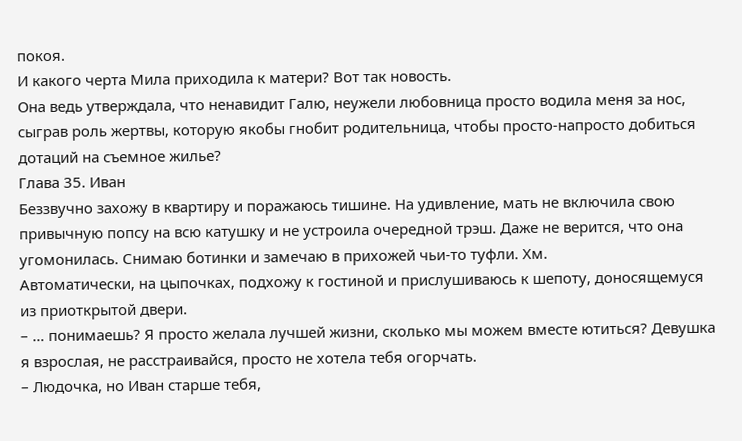покоя.
И какого черта Мила приходила к матери? Вот так новость.
Она ведь утверждала, что ненавидит Галю, неужели любовница просто водила меня за нос, сыграв роль жертвы, которую якобы гнобит родительница, чтобы просто-напросто добиться дотаций на съемное жилье?
Глава 35. Иван
Беззвучно захожу в квартиру и поражаюсь тишине. На удивление, мать не включила свою привычную попсу на всю катушку и не устроила очередной трэш. Даже не верится, что она угомонилась. Снимаю ботинки и замечаю в прихожей чьи-то туфли. Хм.
Автоматически, на цыпочках, подхожу к гостиной и прислушиваюсь к шепоту, доносящемуся из приоткрытой двери.
– … понимаешь? Я просто желала лучшей жизни, сколько мы можем вместе ютиться? Девушка я взрослая, не расстраивайся, просто не хотела тебя огорчать.
– Людочка, но Иван старше тебя,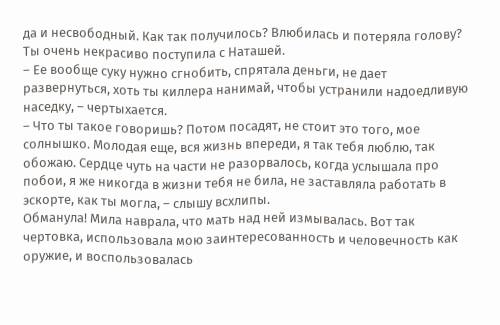да и несвободный. Как так получилось? Влюбилась и потеряла голову? Ты очень некрасиво поступила с Наташей.
– Ее вообще суку нужно сгнобить, спрятала деньги, не дает развернуться, хоть ты киллера нанимай, чтобы устранили надоедливую наседку, – чертыхается.
– Что ты такое говоришь? Потом посадят, не стоит это того, мое солнышко. Молодая еще, вся жизнь впереди, я так тебя люблю, так обожаю. Сердце чуть на части не разорвалось, когда услышала про побои, я же никогда в жизни тебя не била, не заставляла работать в эскорте, как ты могла, – слышу всхлипы.
Обманула! Мила наврала, что мать над ней измывалась. Вот так чертовка, использовала мою заинтересованность и человечность как оружие, и воспользовалась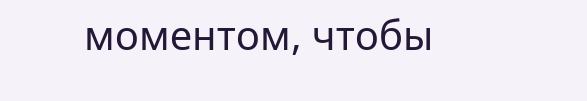моментом, чтобы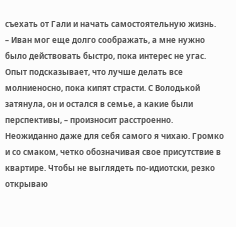съехать от Гали и начать самостоятельную жизнь.
– Иван мог еще долго соображать, а мне нужно было действовать быстро, пока интерес не угас. Опыт подсказывает, что лучше делать все молниеносно, пока кипят страсти. С Володькой затянула, он и остался в семье, а какие были перспективы, – произносит расстроенно.
Неожиданно даже для себя самого я чихаю. Громко и со смаком, четко обозначивая свое присутствие в квартире. Чтобы не выглядеть по-идиотски, резко открываю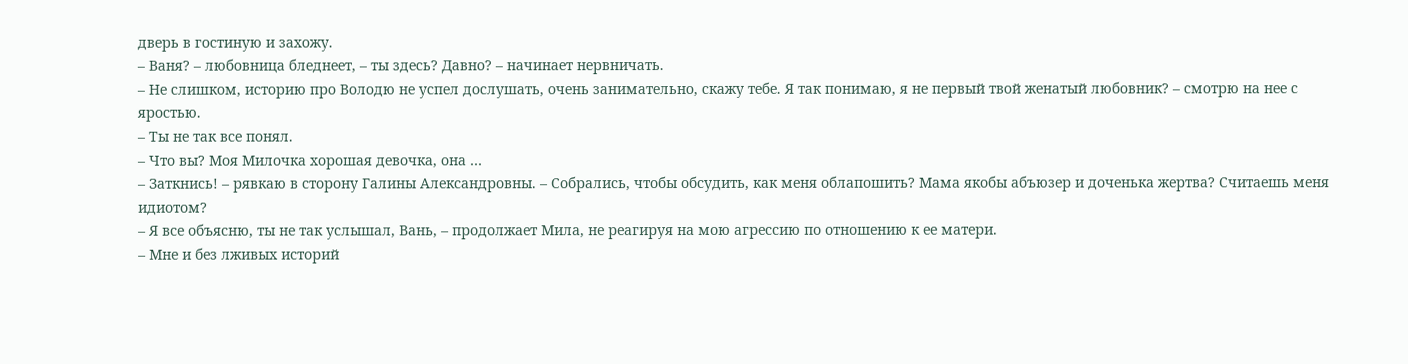дверь в гостиную и захожу.
– Ваня? – любовница бледнеет, – ты здесь? Давно? – начинает нервничать.
– Не слишком, историю про Володю не успел дослушать, очень занимательно, скажу тебе. Я так понимаю, я не первый твой женатый любовник? – смотрю на нее с яростью.
– Ты не так все понял.
– Что вы? Моя Милочка хорошая девочка, она …
– Заткнись! – рявкаю в сторону Галины Александровны. – Собрались, чтобы обсудить, как меня облапошить? Мама якобы абъюзер и доченька жертва? Считаешь меня идиотом?
– Я все объясню, ты не так услышал, Вань, – продолжает Мила, не реагируя на мою агрессию по отношению к ее матери.
– Мне и без лживых историй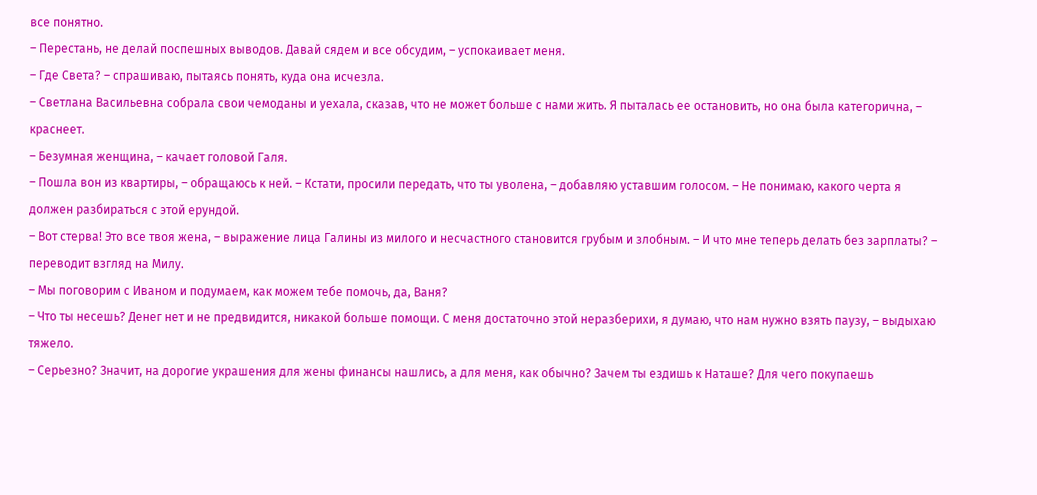все понятно.
– Перестань, не делай поспешных выводов. Давай сядем и все обсудим, – успокаивает меня.
– Где Света? – спрашиваю, пытаясь понять, куда она исчезла.
– Светлана Васильевна собрала свои чемоданы и уехала, сказав, что не может больше с нами жить. Я пыталась ее остановить, но она была категорична, – краснеет.
– Безумная женщина, – качает головой Галя.
– Пошла вон из квартиры, – обращаюсь к ней. – Кстати, просили передать, что ты уволена, – добавляю уставшим голосом. – Не понимаю, какого черта я должен разбираться с этой ерундой.
– Вот стерва! Это все твоя жена, – выражение лица Галины из милого и несчастного становится грубым и злобным. – И что мне теперь делать без зарплаты? – переводит взгляд на Милу.
– Мы поговорим с Иваном и подумаем, как можем тебе помочь, да, Ваня?
– Что ты несешь? Денег нет и не предвидится, никакой больше помощи. С меня достаточно этой неразберихи, я думаю, что нам нужно взять паузу, – выдыхаю тяжело.
– Серьезно? Значит, на дорогие украшения для жены финансы нашлись, а для меня, как обычно? Зачем ты ездишь к Наташе? Для чего покупаешь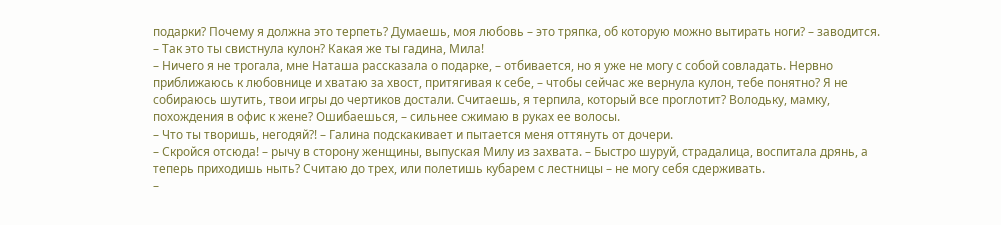подарки? Почему я должна это терпеть? Думаешь, моя любовь – это тряпка, об которую можно вытирать ноги? – заводится.
– Так это ты свистнула кулон? Какая же ты гадина, Мила!
– Ничего я не трогала, мне Наташа рассказала о подарке, – отбивается, но я уже не могу с собой совладать. Нервно приближаюсь к любовнице и хватаю за хвост, притягивая к себе, – чтобы сейчас же вернула кулон, тебе понятно? Я не собираюсь шутить, твои игры до чертиков достали. Считаешь, я терпила, который все проглотит? Володьку, мамку, похождения в офис к жене? Ошибаешься, – сильнее сжимаю в руках ее волосы.
– Что ты творишь, негодяй?! – Галина подскакивает и пытается меня оттянуть от дочери.
– Скройся отсюда! – рычу в сторону женщины, выпуская Милу из захвата. – Быстро шуруй, страдалица, воспитала дрянь, а теперь приходишь ныть? Считаю до трех, или полетишь кубарем с лестницы – не могу себя сдерживать.
–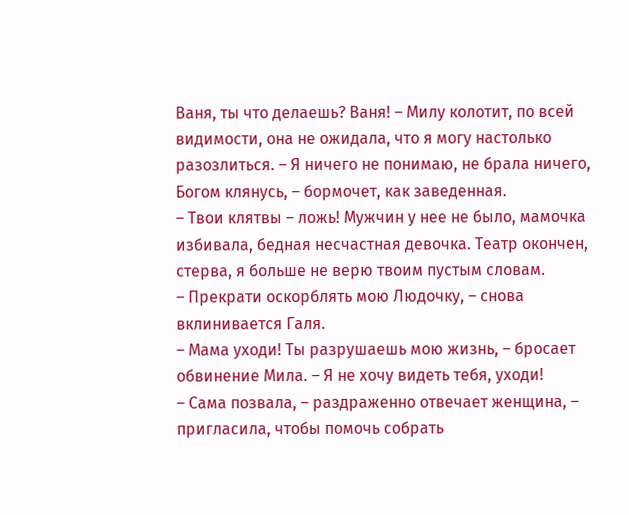Ваня, ты что делаешь? Ваня! – Милу колотит, по всей видимости, она не ожидала, что я могу настолько разозлиться. – Я ничего не понимаю, не брала ничего, Богом клянусь, – бормочет, как заведенная.
– Твои клятвы – ложь! Мужчин у нее не было, мамочка избивала, бедная несчастная девочка. Театр окончен, стерва, я больше не верю твоим пустым словам.
– Прекрати оскорблять мою Людочку, – снова вклинивается Галя.
– Мама уходи! Ты разрушаешь мою жизнь, – бросает обвинение Мила. – Я не хочу видеть тебя, уходи!
– Сама позвала, – раздраженно отвечает женщина, – пригласила, чтобы помочь собрать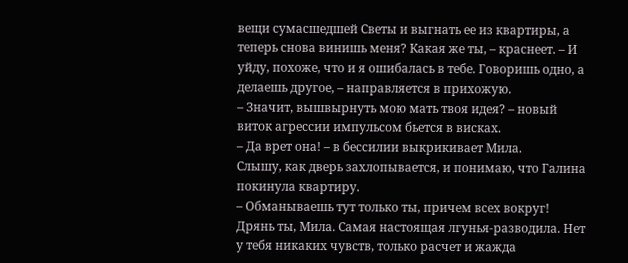вещи сумасшедшей Светы и выгнать ее из квартиры, а теперь снова винишь меня? Какая же ты, – краснеет. – И уйду, похоже, что и я ошибалась в тебе. Говоришь одно, а делаешь другое, – направляется в прихожую.
– Значит, вышвырнуть мою мать твоя идея? – новый виток агрессии импульсом бьется в висках.
– Да врет она! – в бессилии выкрикивает Мила.
Слышу, как дверь захлопывается, и понимаю, что Галина покинула квартиру.
– Обманываешь тут только ты, причем всех вокруг! Дрянь ты, Мила. Самая настоящая лгунья-разводила. Нет у тебя никаких чувств, только расчет и жажда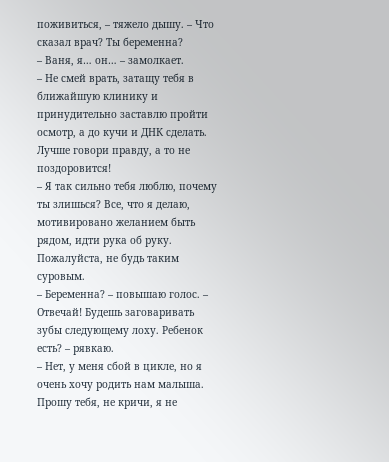поживиться, – тяжело дышу. – Что сказал врач? Ты беременна?
– Ваня, я… он… – замолкает.
– Не смей врать, затащу тебя в ближайшую клинику и принудительно заставлю пройти осмотр, а до кучи и ДНК сделать. Лучше говори правду, а то не поздоровится!
– Я так сильно тебя люблю, почему ты злишься? Все, что я делаю, мотивировано желанием быть рядом, идти рука об руку. Пожалуйста, не будь таким суровым.
– Беременна? – повышаю голос. – Отвечай! Будешь заговаривать зубы следующему лоху. Ребенок есть? – рявкаю.
– Нет, у меня сбой в цикле, но я очень хочу родить нам малыша. Прошу тебя, не кричи, я не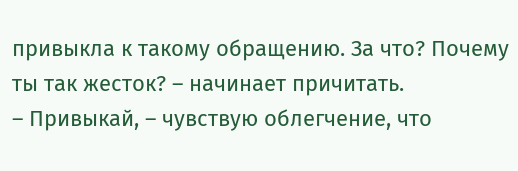привыкла к такому обращению. За что? Почему ты так жесток? – начинает причитать.
– Привыкай, – чувствую облегчение, что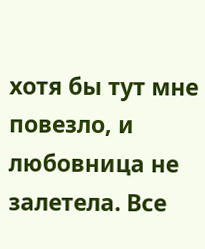хотя бы тут мне повезло, и любовница не залетела. Все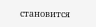становится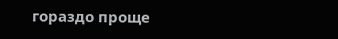гораздо проще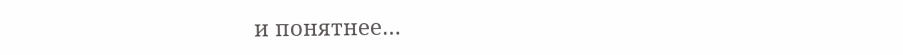и понятнее…